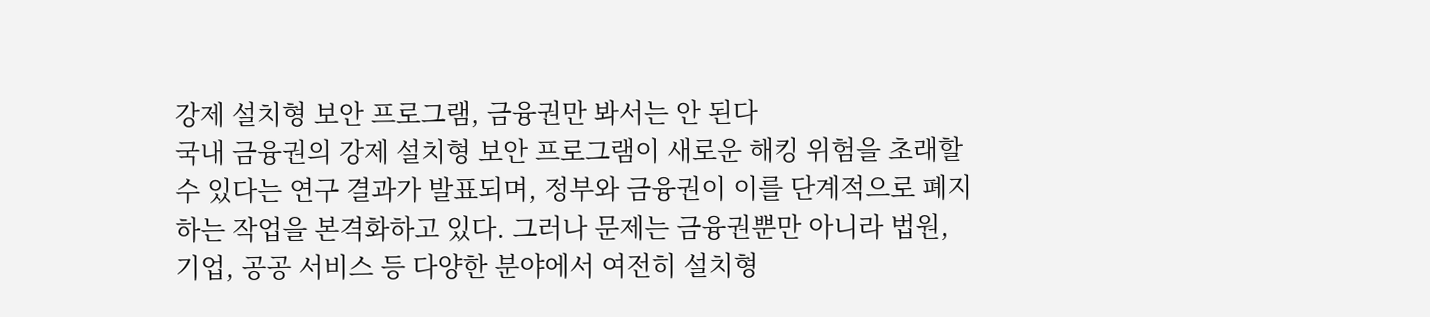강제 설치형 보안 프로그램, 금융권만 봐서는 안 된다
국내 금융권의 강제 설치형 보안 프로그램이 새로운 해킹 위험을 초래할 수 있다는 연구 결과가 발표되며, 정부와 금융권이 이를 단계적으로 폐지하는 작업을 본격화하고 있다. 그러나 문제는 금융권뿐만 아니라 법원, 기업, 공공 서비스 등 다양한 분야에서 여전히 설치형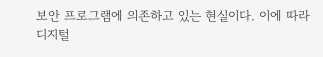보안 프로그램에 의존하고 있는 현실이다. 이에 따라 디지털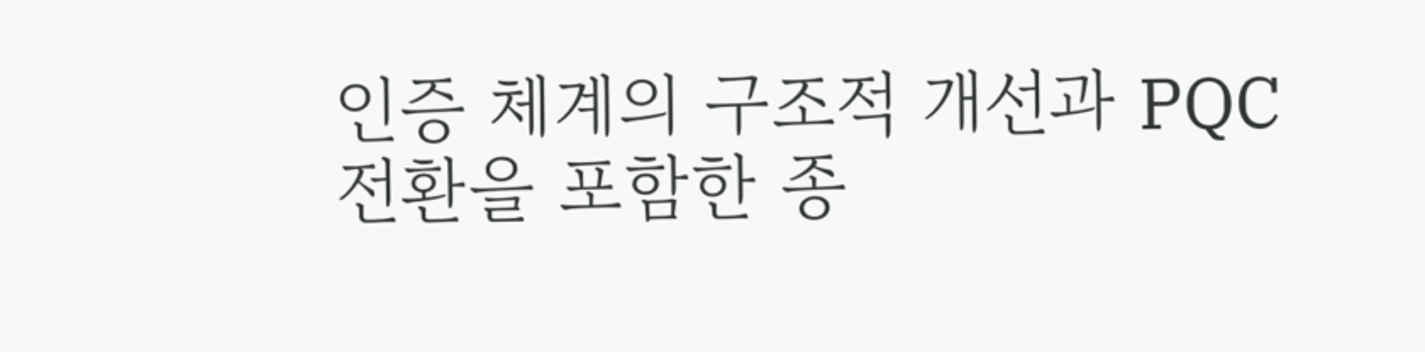인증 체계의 구조적 개선과 PQC 전환을 포함한 종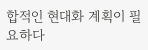합적인 현대화 계획이 필요하다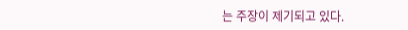는 주장이 제기되고 있다.